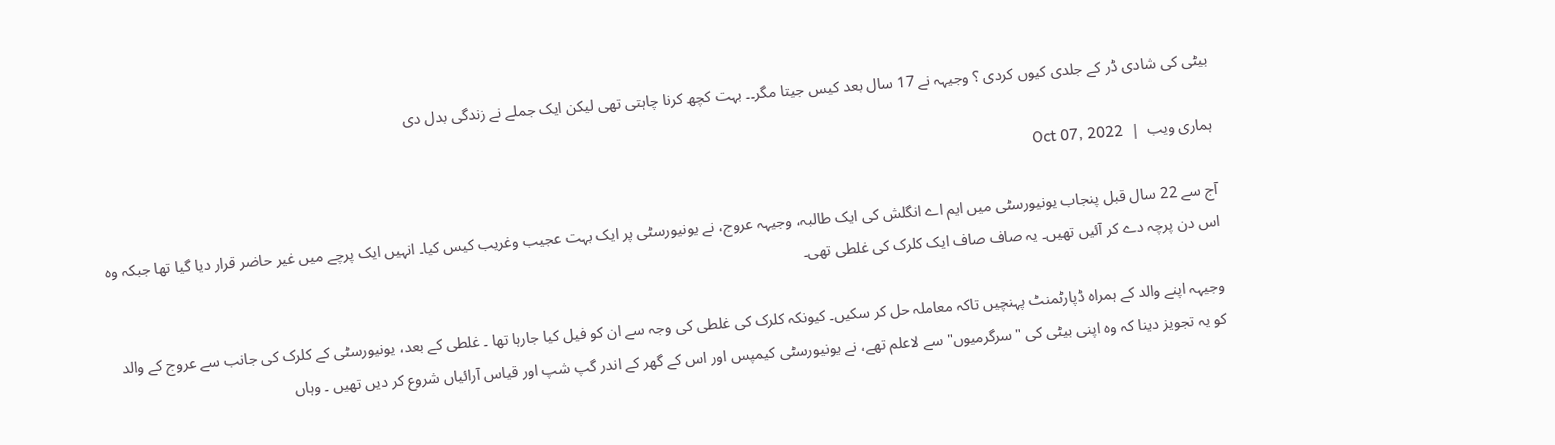بیٹی کی شادی ڈر کے جلدی کیوں کردی ؟ وجیہہ نے 17 سال بعد کیس جیتا مگر۔۔ بہت کچھ کرنا چاہتی تھی لیکن ایک جملے نے زندگی بدل دی

ہماری ویب  |  Oct 07, 2022

آج سے 22 سال قبل پنجاب یونیورسٹی میں ایم اے انگلش کی ایک طالبہ، وجیہہ عروج، نے یونیورسٹی پر ایک بہت عجیب وغریب کیس کیا۔ انہیں ایک پرچے میں غیر حاضر قرار دیا گیا تھا جبکہ وہ اس دن پرچہ دے کر آئیں تھیں۔ یہ صاف صاف ایک کلرک کی غلطی تھی۔

وجیہہ اپنے والد کے ہمراہ ڈپارٹمنٹ پہنچیں تاکہ معاملہ حل کر سکیں۔ کیونکہ کلرک کی غلطی کی وجہ سے ان کو فیل کیا جارہا تھا ۔ غلطی کے بعد، یونیورسٹی کے کلرک کی جانب سے عروج کے والد کو یہ تجویز دینا کہ وہ اپنی بیٹی کی "سرگرمیوں" سے لاعلم تھے، نے یونیورسٹی کیمپس اور اس کے گھر کے اندر گپ شپ اور قیاس آرائیاں شروع کر دیں تھیں ۔ وہاں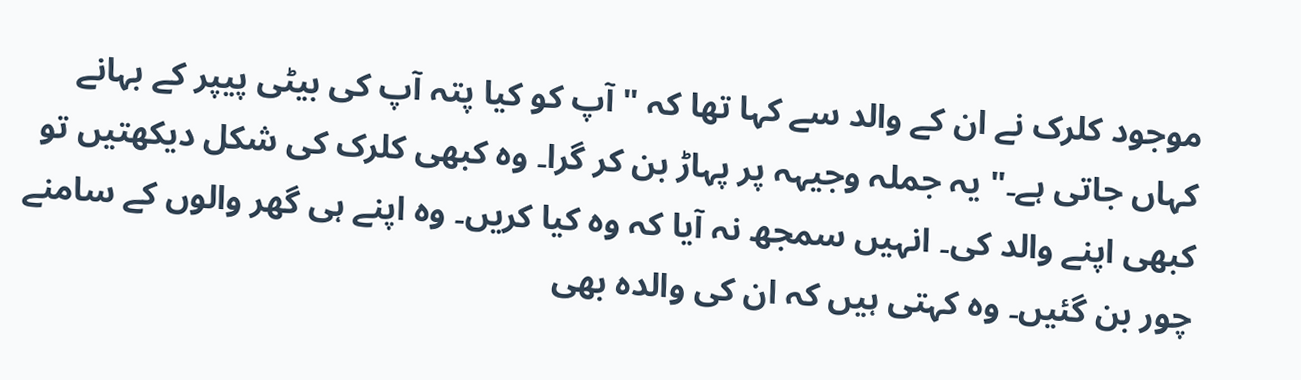موجود کلرک نے ان کے والد سے کہا تھا کہ "آپ کو کیا پتہ آپ کی بیٹی پیپر کے بہانے کہاں جاتی ہے۔" یہ جملہ وجیہہ پر پہاڑ بن کر گرا۔ وہ کبھی کلرک کی شکل دیکھتیں تو کبھی اپنے والد کی۔ انہیں سمجھ نہ آیا کہ وہ کیا کریں۔ وہ اپنے ہی گھر والوں کے سامنے چور بن گئیں۔ وہ کہتی ہیں کہ ان کی والدہ بھی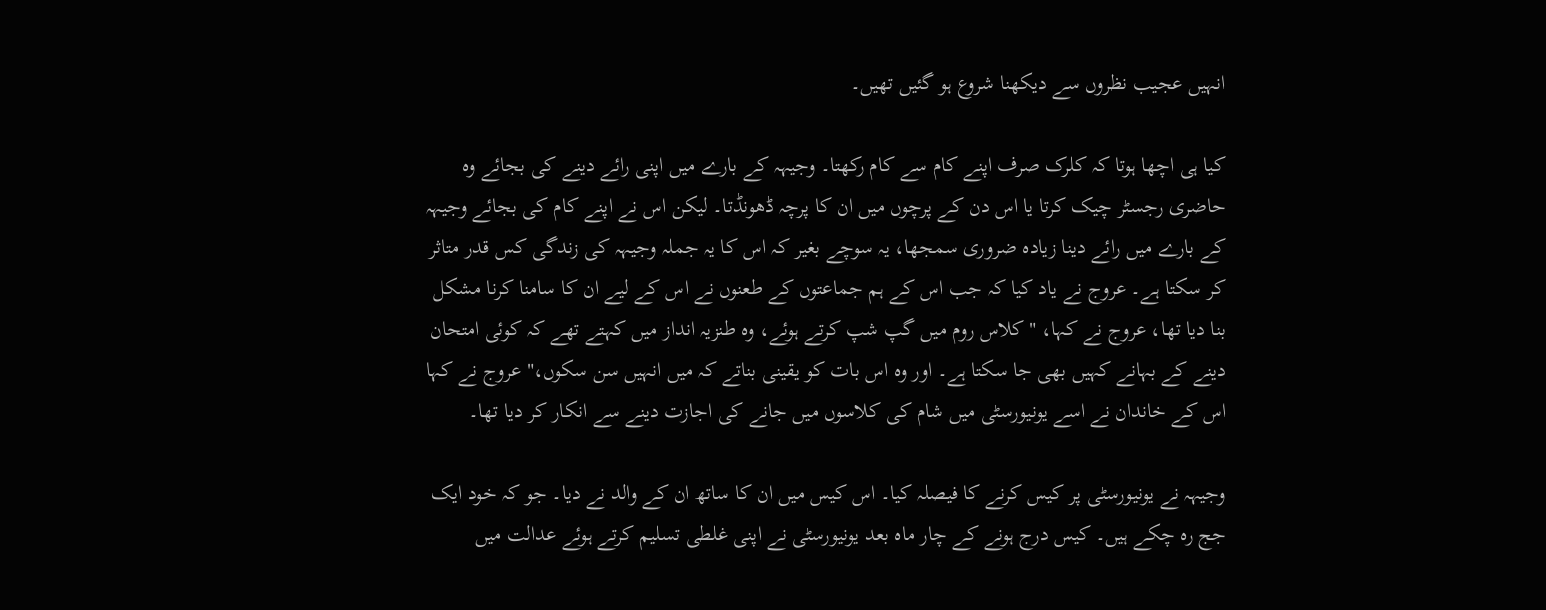انہیں عجیب نظروں سے دیکھنا شروع ہو گئیں تھیں۔

کیا ہی اچھا ہوتا کہ کلرک صرف اپنے کام سے کام رکھتا۔ وجیہہ کے بارے میں اپنی رائے دینے کی بجائے وہ حاضری رجسٹر چیک کرتا یا اس دن کے پرچوں میں ان کا پرچہ ڈھونڈتا۔ لیکن اس نے اپنے کام کی بجائے وجیہہ کے بارے میں رائے دینا زیادہ ضروری سمجھا، یہ سوچے بغیر کہ اس کا یہ جملہ وجیہہ کی زندگی کس قدر متاثر کر سکتا ہے۔ عروج نے یاد کیا کہ جب اس کے ہم جماعتوں کے طعنوں نے اس کے لیے ان کا سامنا کرنا مشکل بنا دیا تھا، عروج نے کہا، "کلاس روم میں گپ شپ کرتے ہوئے، وہ طنزیہ انداز میں کہتے تھے کہ کوئی امتحان دینے کے بہانے کہیں بھی جا سکتا ہے۔ اور وہ اس بات کو یقینی بناتے کہ میں انہیں سن سکوں،" عروج نے کہا اس کے خاندان نے اسے یونیورسٹی میں شام کی کلاسوں میں جانے کی اجازت دینے سے انکار کر دیا تھا۔

وجیہہ نے یونیورسٹی پر کیس کرنے کا فیصلہ کیا۔ اس کیس میں ان کا ساتھ ان کے والد نے دیا۔ جو کہ خود ایک جج رہ چکے ہیں۔ کیس درج ہونے کے چار ماہ بعد یونیورسٹی نے اپنی غلطی تسلیم کرتے ہوئے عدالت میں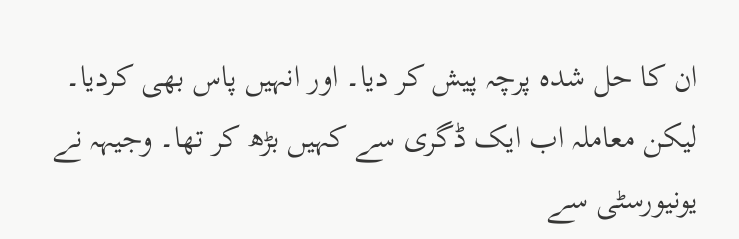ان کا حل شدہ پرچہ پیش کر دیا۔ اور انہیں پاس بھی کردیا۔ لیکن معاملہ اب ایک ڈگری سے کہیں بڑھ کر تھا۔ وجیہہ نے یونیورسٹی سے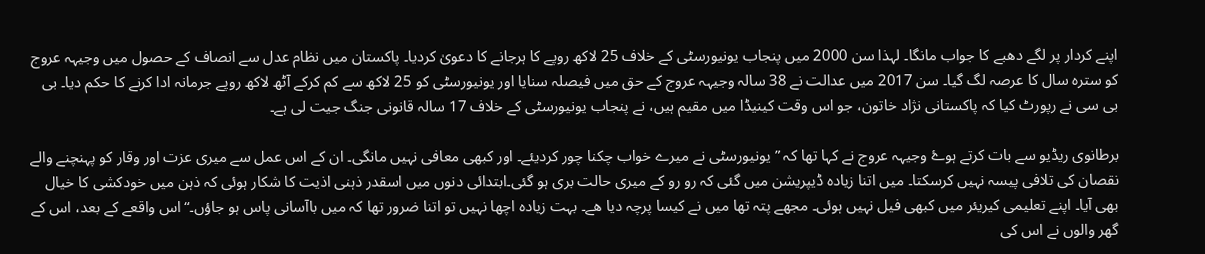اپنے کردار پر لگے دھبے کا جواب مانگا۔ لہذا سن 2000 میں پنجاب یونیورسٹی کے خلاف 25 لاکھ روپے کا ہرجانے کا دعویٰ کردیا۔ پاکستان میں نظام عدل سے انصاف کے حصول میں وجیہہ عروج کو سترہ سال کا عرصہ لگ گیا۔ سن 2017 میں عدالت نے 38 سالہ وجیہہ عروج کے حق میں فیصلہ سنایا اور یونیورسٹی کو 25 لاکھ سے کم کرکے آٹھ لاکھ روپے جرمانہ ادا کرنے کا حکم دیا۔ بی بی سی نے رپورٹ کیا کہ پاکستانی نژاد خاتون، جو اس وقت کینیڈا میں مقیم ہیں، نے پنجاب یونیورسٹی کے خلاف 17 سالہ قانونی جنگ جیت لی ہے۔

برطانوی ریڈیو سے بات کرتے ہوۓ وجیہہ عروج نے کہا تھا کہ ”یونیورسٹی نے میرے خواب چکنا چور کردیئے۔ اور کبھی معافی نہیں مانگی۔ ان کے اس عمل سے میری عزت اور وقار کو پہنچنے والے نقصان کی تلافی پیسہ نہیں کرسکتا۔ میں اتنا زیادہ ڈیپریشن میں گئی کہ رو رو کے میری حالت بری ہو گئی۔ابتدائی دنوں میں اسقدر ذہنی اذیت کا شکار ہوئی کہ ذہن میں خودکشی کا خیال بھی آیا۔ اپنے تعلیمی کیریئر میں کبھی فیل نہیں ہوئی۔ مجھے پتہ تھا میں نے کیسا پرچہ دیا ھے۔ بہت زیادہ اچھا نہیں تو اتنا ضرور تھا کہ میں باآسانی پاس ہو جاؤں۔“ اس واقعے کے بعد، اس کے گھر والوں نے اس کی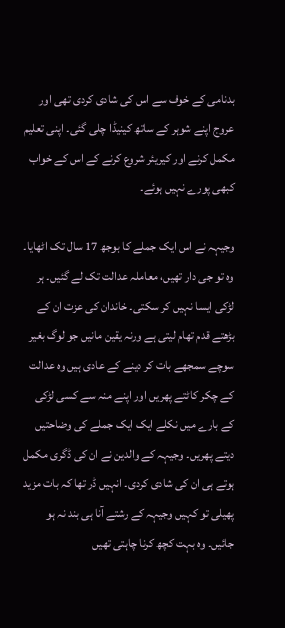بدنامی کے خوف سے اس کی شادی کردی تھی اور عروج اپنے شوہر کے ساتھ کینیڈا چلی گئی۔ اپنی تعلیم مکمل کرنے اور کیریئر شروع کرنے کے اس کے خواب کبھی پورے نہیں ہوئے۔

وجیہہ نے اس ایک جملے کا بوجھ 17 سال تک اٹھایا۔ وہ تو جی دار تھیں، معاملہ عدالت تک لے گئیں۔ ہر لڑکی ایسا نہیں کر سکتی۔ خاندان کی عزت ان کے بڑھتے قدم تھام لیتی ہے ورنہ یقین مانیں جو لوگ بغیر سوچے سمجھے بات کر دینے کے عادی ہیں وہ عدالت کے چکر کاٹتے پھریں اور اپنے منہ سے کسی لڑکی کے بارے میں نکلے ایک ایک جملے کی وضاحتیں دیتے پھریں۔ وجیہہ کے والدین نے ان کی ڈگری مکمل ہوتے ہی ان کی شادی کردی۔ انہیں ڈر تھا کہ بات مزید پھیلی تو کہیں وجیہہ کے رشتے آنا ہی بند نہ ہو جائیں۔ وہ بہت کچھ کرنا چاہتی تھیں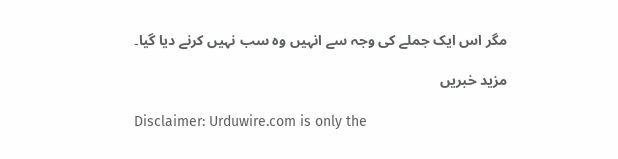مگر اس ایک جملے کی وجہ سے انہیں وہ سب نہیں کرنے دیا گیا۔

مزید خبریں

Disclaimer: Urduwire.com is only the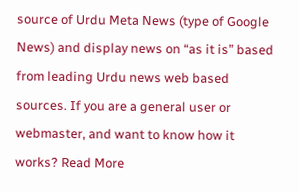source of Urdu Meta News (type of Google News) and display news on “as it is” based from leading Urdu news web based sources. If you are a general user or webmaster, and want to know how it works? Read More